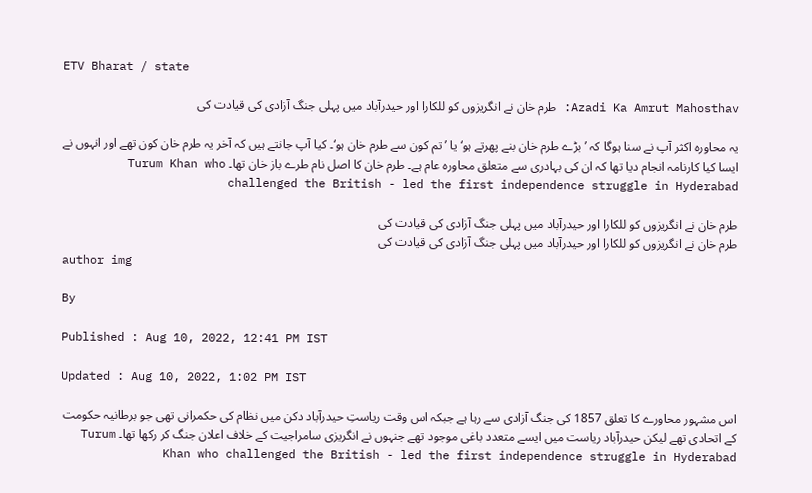ETV Bharat / state

Azadi Ka Amrut Mahosthav: طرم خان نے انگریزوں کو للکارا اور حیدرآباد میں پہلی جنگ آزادی کی قیادت کی

یہ محاورہ اکثر آپ نے سنا ہوگا کہ ’بڑے طرم خان بنے پھرتے ہو‘ یا ’تم کون سے طرم خان ہو‘۔ کیا آپ جانتے ہیں کہ آخر یہ طرم خان کون تھے اور انہوں نے ایسا کیا کارنامہ انجام دیا تھا کہ ان کی بہادری سے متعلق محاورہ عام ہے۔ طرم خان کا اصل نام طرے باز خان تھا۔ Turum Khan who challenged the British - led the first independence struggle in Hyderabad

طرم خان نے انگریزوں کو للکارا اور حیدرآباد میں پہلی جنگ آزادی کی قیادت کی
طرم خان نے انگریزوں کو للکارا اور حیدرآباد میں پہلی جنگ آزادی کی قیادت کی
author img

By

Published : Aug 10, 2022, 12:41 PM IST

Updated : Aug 10, 2022, 1:02 PM IST

اس مشہور محاورے کا تعلق 1857 کی جنگ آزادی سے رہا ہے جبکہ اس وقت ریاستِ حیدرآباد دکن میں نظام کی حکمرانی تھی جو برطانیہ حکومت کے اتحادی تھے لیکن حیدرآباد ریاست میں ایسے متعدد باغی موجود تھے جنہوں نے انگریزی سامراجیت کے خلاف اعلان جنگ کر رکھا تھا۔ Turum Khan who challenged the British - led the first independence struggle in Hyderabad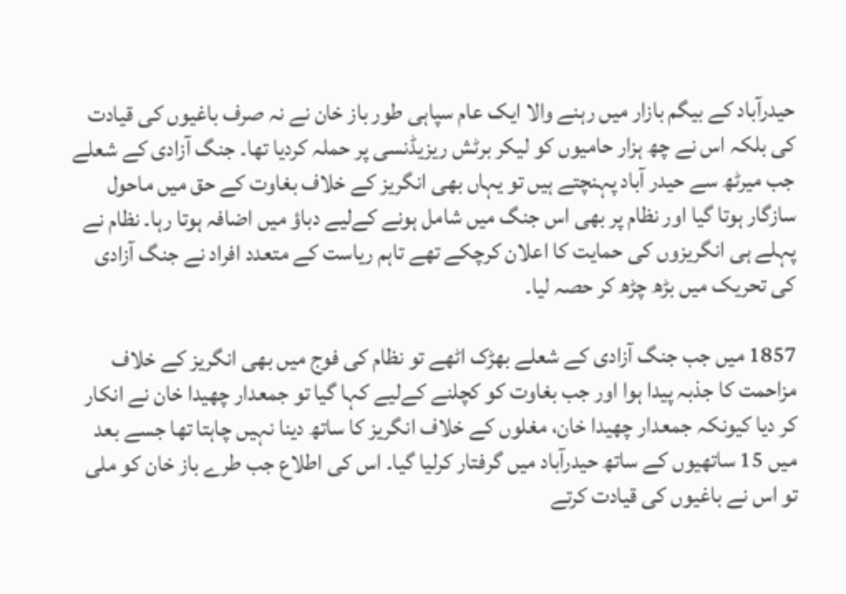حیدرآباد کے بیگم بازار میں رہنے والا ایک عام سپاہی طور باز خان نے نہ صرف باغیوں کی قیادت کی بلکہ اس نے چھ ہزار حامیوں کو لیکر برٹش ریزیڈنسی پر حملہ کردیا تھا۔ جنگ آزادی کے شعلے جب میرٹھ سے حیدر آباد پہنچتے ہیں تو یہاں بھی انگریز کے خلاف بغاوت کے حق میں ماحول سازگار ہوتا گیا اور نظام پر بھی اس جنگ میں شامل ہونے کےلیے دباؤ میں اضافہ ہوتا رہا۔ نظام نے پہلے ہی انگریزوں کی حمایت کا اعلان کرچکے تھے تاہم ریاست کے متعدد افراد نے جنگ آزادی کی تحریک میں بڑھ چڑھ کر حصہ لیا۔

1857 میں جب جنگ آزادی کے شعلے بھڑک اٹھے تو نظام کی فوج میں بھی انگریز کے خلاف مزاحمت کا جذبہ پیدا ہوا اور جب بغاوت کو کچلنے کےلیے کہا گیا تو جمعدار چھیدا خان نے انکار کر دیا کیونکہ جمعدار چھیدا خان، مغلوں کے خلاف انگریز کا ساتھ دینا نہیں چاہتا تھا جسے بعد میں 15 ساتھیوں کے ساتھ حیدرآباد میں گرفتار کرلیا گیا۔ اس کی اطلاع جب طرے باز خان کو ملی تو اس نے باغیوں کی قیادت کرتے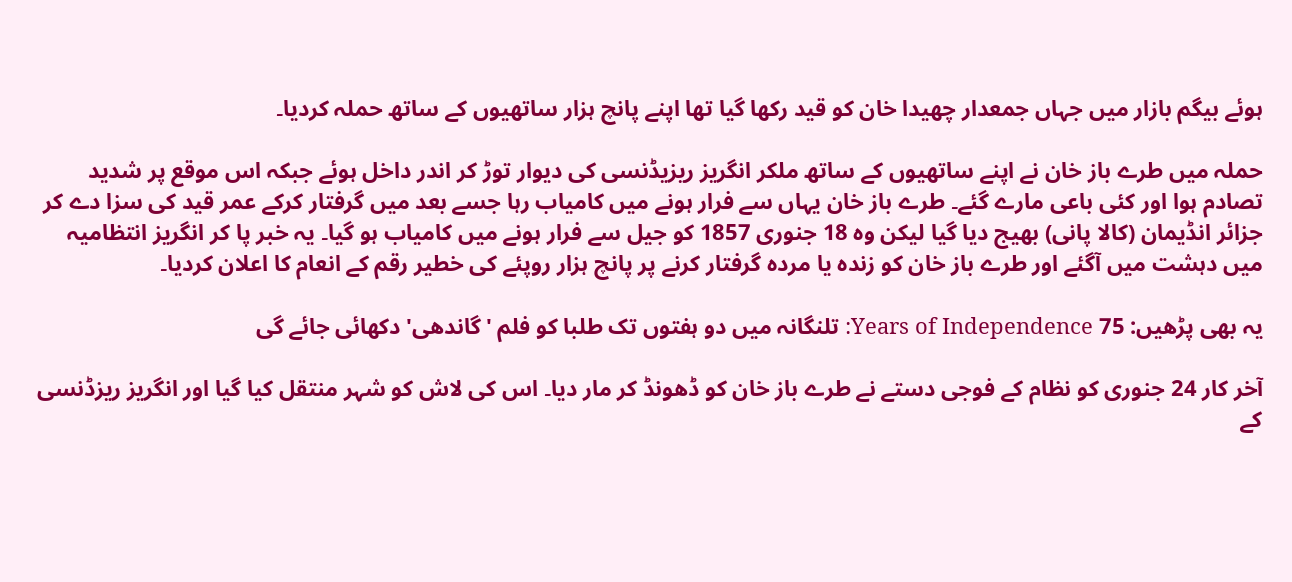ہوئے بیگم بازار میں جہاں جمعدار چھیدا خان کو قید رکھا گیا تھا اپنے پانچ ہزار ساتھیوں کے ساتھ حملہ کردیا۔

حملہ میں طرے باز خان نے اپنے ساتھیوں کے ساتھ ملکر انگریز ریزیڈنسی کی دیوار توڑ کر اندر داخل ہوئے جبکہ اس موقع پر شدید تصادم ہوا اور کئی باعی مارے گئے۔ طرے باز خان یہاں سے فرار ہونے میں کامیاب رہا جسے بعد میں گرفتار کرکے عمر قید کی سزا دے کر جزائر انڈیمان (کالا پانی) بھیج دیا گیا لیکن وہ 18 جنوری 1857 کو جیل سے فرار ہونے میں کامیاب ہو گیا۔ یہ خبر پا کر انگریز انتظامیہ میں دہشت میں آگئے اور طرے باز خان کو زندہ یا مردہ گرفتار کرنے پر پانچ ہزار روپئے کی خطیر رقم کے انعام کا اعلان کردیا۔

یہ بھی پڑھیں: 75 Years of Independence: تلنگانہ میں دو ہفتوں تک طلبا کو فلم 'گاندھی' دکھائی جائے گی

آخر کار 24 جنوری کو نظام کے فوجی دستے نے طرے باز خان کو ڈھونڈ کر مار دیا۔ اس کی لاش کو شہر منتقل کیا گیا اور انگریز ریزڈنسی کے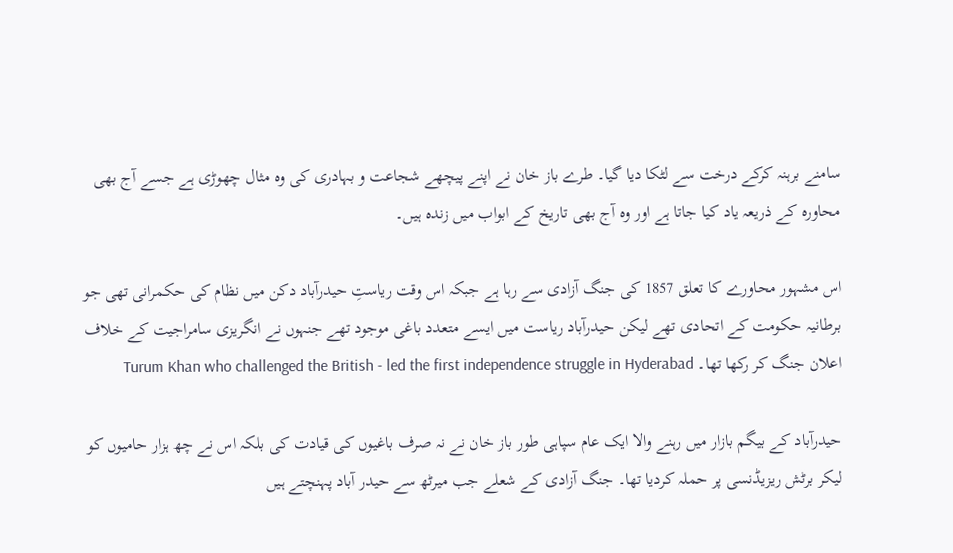سامنے برہنہ کرکے درخت سے لٹکا دیا گیا۔ طرے باز خان نے اپنے پیچھے شجاعت و بہادری کی وہ مثال چھوڑی ہے جسے آج بھی محاورہ کے ذریعہ یاد کیا جاتا ہے اور وہ آج بھی تاریخ کے ابواب میں زندہ ہیں۔

اس مشہور محاورے کا تعلق 1857 کی جنگ آزادی سے رہا ہے جبکہ اس وقت ریاستِ حیدرآباد دکن میں نظام کی حکمرانی تھی جو برطانیہ حکومت کے اتحادی تھے لیکن حیدرآباد ریاست میں ایسے متعدد باغی موجود تھے جنہوں نے انگریزی سامراجیت کے خلاف اعلان جنگ کر رکھا تھا۔ Turum Khan who challenged the British - led the first independence struggle in Hyderabad

حیدرآباد کے بیگم بازار میں رہنے والا ایک عام سپاہی طور باز خان نے نہ صرف باغیوں کی قیادت کی بلکہ اس نے چھ ہزار حامیوں کو لیکر برٹش ریزیڈنسی پر حملہ کردیا تھا۔ جنگ آزادی کے شعلے جب میرٹھ سے حیدر آباد پہنچتے ہیں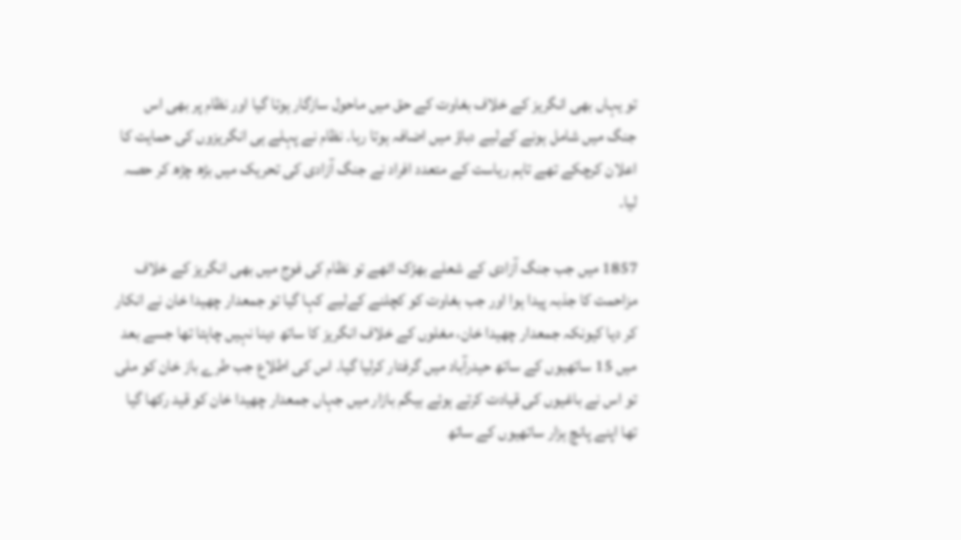تو یہاں بھی انگریز کے خلاف بغاوت کے حق میں ماحول سازگار ہوتا گیا اور نظام پر بھی اس جنگ میں شامل ہونے کےلیے دباؤ میں اضافہ ہوتا رہا۔ نظام نے پہلے ہی انگریزوں کی حمایت کا اعلان کرچکے تھے تاہم ریاست کے متعدد افراد نے جنگ آزادی کی تحریک میں بڑھ چڑھ کر حصہ لیا۔

1857 میں جب جنگ آزادی کے شعلے بھڑک اٹھے تو نظام کی فوج میں بھی انگریز کے خلاف مزاحمت کا جذبہ پیدا ہوا اور جب بغاوت کو کچلنے کےلیے کہا گیا تو جمعدار چھیدا خان نے انکار کر دیا کیونکہ جمعدار چھیدا خان، مغلوں کے خلاف انگریز کا ساتھ دینا نہیں چاہتا تھا جسے بعد میں 15 ساتھیوں کے ساتھ حیدرآباد میں گرفتار کرلیا گیا۔ اس کی اطلاع جب طرے باز خان کو ملی تو اس نے باغیوں کی قیادت کرتے ہوئے بیگم بازار میں جہاں جمعدار چھیدا خان کو قید رکھا گیا تھا اپنے پانچ ہزار ساتھیوں کے ساتھ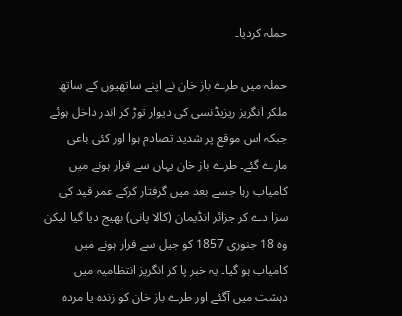حملہ کردیا۔

حملہ میں طرے باز خان نے اپنے ساتھیوں کے ساتھ ملکر انگریز ریزیڈنسی کی دیوار توڑ کر اندر داخل ہوئے جبکہ اس موقع پر شدید تصادم ہوا اور کئی باعی مارے گئے۔ طرے باز خان یہاں سے فرار ہونے میں کامیاب رہا جسے بعد میں گرفتار کرکے عمر قید کی سزا دے کر جزائر انڈیمان (کالا پانی) بھیج دیا گیا لیکن وہ 18 جنوری 1857 کو جیل سے فرار ہونے میں کامیاب ہو گیا۔ یہ خبر پا کر انگریز انتظامیہ میں دہشت میں آگئے اور طرے باز خان کو زندہ یا مردہ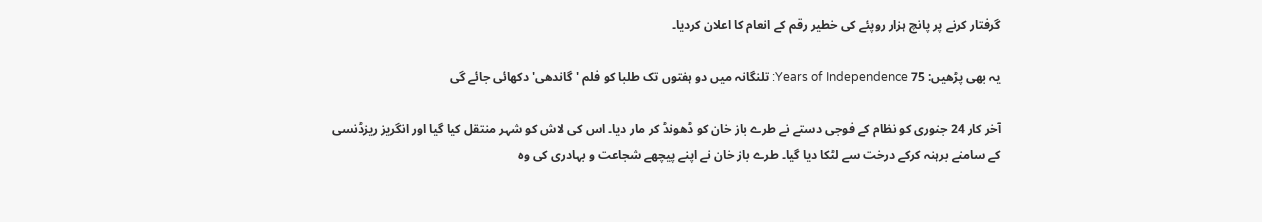گرفتار کرنے پر پانچ ہزار روپئے کی خطیر رقم کے انعام کا اعلان کردیا۔

یہ بھی پڑھیں: 75 Years of Independence: تلنگانہ میں دو ہفتوں تک طلبا کو فلم 'گاندھی' دکھائی جائے گی

آخر کار 24 جنوری کو نظام کے فوجی دستے نے طرے باز خان کو ڈھونڈ کر مار دیا۔ اس کی لاش کو شہر منتقل کیا گیا اور انگریز ریزڈنسی کے سامنے برہنہ کرکے درخت سے لٹکا دیا گیا۔ طرے باز خان نے اپنے پیچھے شجاعت و بہادری کی وہ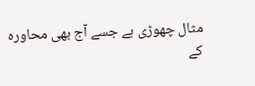مثال چھوڑی ہے جسے آج بھی محاورہ کے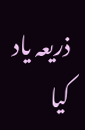ذریعہ یاد کیا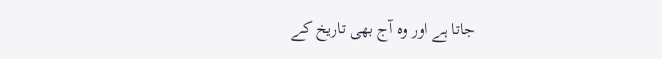جاتا ہے اور وہ آج بھی تاریخ کے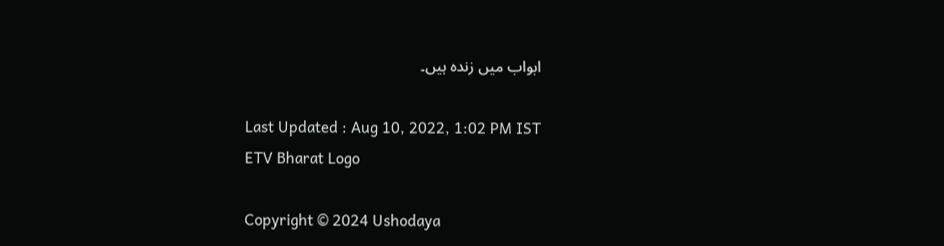ابواب میں زندہ ہیں۔

Last Updated : Aug 10, 2022, 1:02 PM IST
ETV Bharat Logo

Copyright © 2024 Ushodaya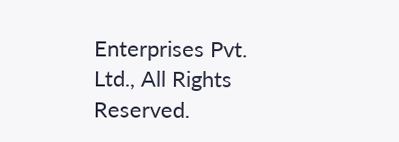Enterprises Pvt. Ltd., All Rights Reserved.